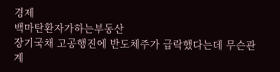경제
백마탄환자가하는부동산
장기국채 고공행진에 반도체주가 급락했다는데 무슨관계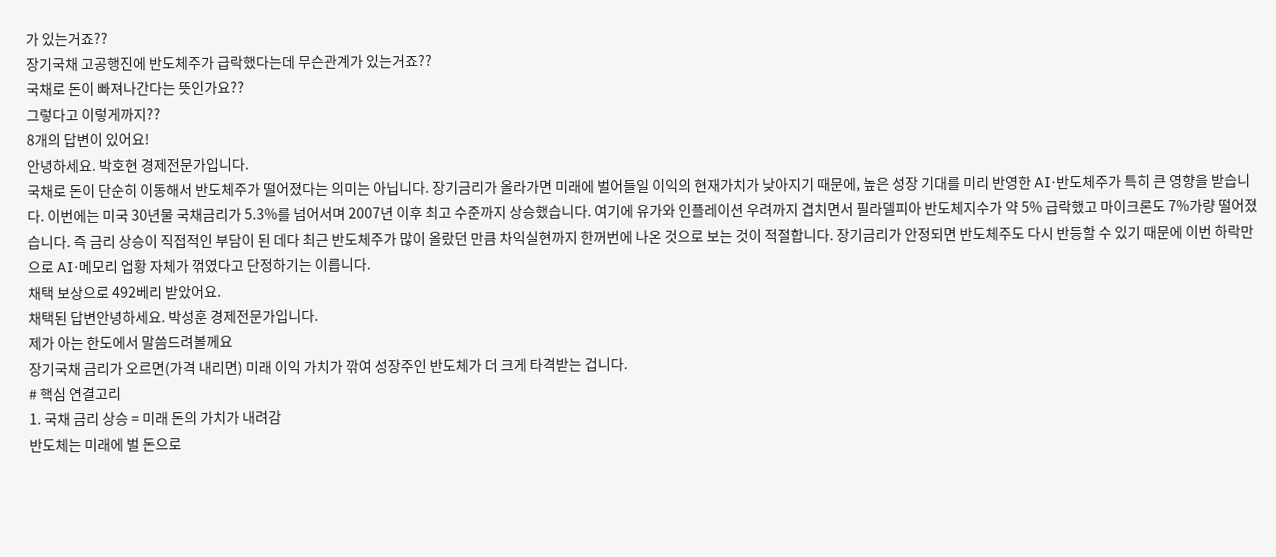가 있는거죠??
장기국채 고공행진에 반도체주가 급락했다는데 무슨관계가 있는거죠??
국채로 돈이 빠져나간다는 뜻인가요??
그렇다고 이렇게까지??
8개의 답변이 있어요!
안녕하세요. 박호현 경제전문가입니다.
국채로 돈이 단순히 이동해서 반도체주가 떨어졌다는 의미는 아닙니다. 장기금리가 올라가면 미래에 벌어들일 이익의 현재가치가 낮아지기 때문에, 높은 성장 기대를 미리 반영한 AI·반도체주가 특히 큰 영향을 받습니다. 이번에는 미국 30년물 국채금리가 5.3%를 넘어서며 2007년 이후 최고 수준까지 상승했습니다. 여기에 유가와 인플레이션 우려까지 겹치면서 필라델피아 반도체지수가 약 5% 급락했고 마이크론도 7%가량 떨어졌습니다. 즉 금리 상승이 직접적인 부담이 된 데다 최근 반도체주가 많이 올랐던 만큼 차익실현까지 한꺼번에 나온 것으로 보는 것이 적절합니다. 장기금리가 안정되면 반도체주도 다시 반등할 수 있기 때문에 이번 하락만으로 AI·메모리 업황 자체가 꺾였다고 단정하기는 이릅니다.
채택 보상으로 492베리 받았어요.
채택된 답변안녕하세요. 박성훈 경제전문가입니다.
제가 아는 한도에서 말씀드려볼께요
장기국채 금리가 오르면(가격 내리면) 미래 이익 가치가 깎여 성장주인 반도체가 더 크게 타격받는 겁니다.
# 핵심 연결고리
1. 국채 금리 상승 = 미래 돈의 가치가 내려감
반도체는 미래에 벌 돈으로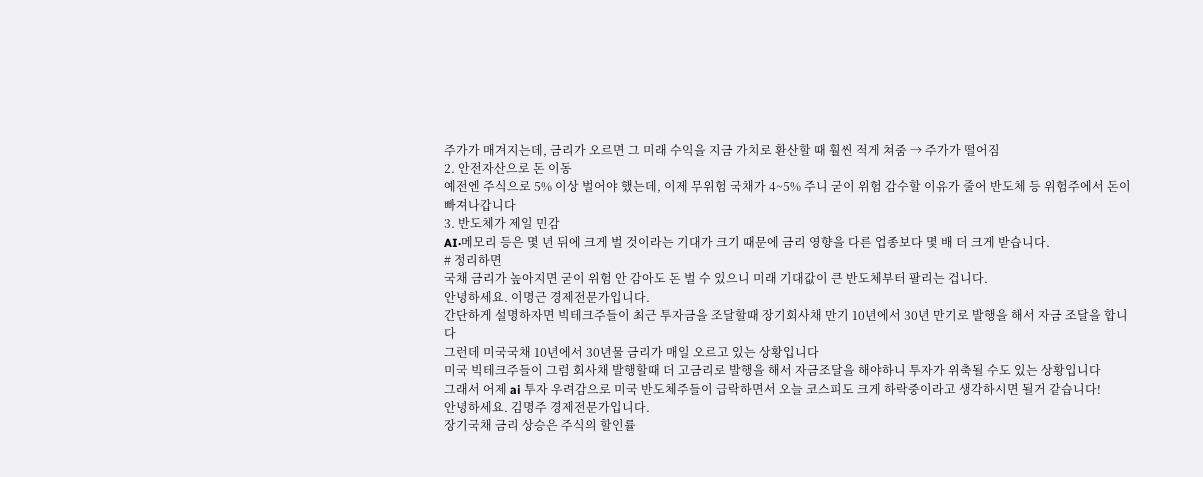주가가 매겨지는데, 금리가 오르면 그 미래 수익을 지금 가치로 환산할 때 훨씬 적게 쳐줌 → 주가가 떨어짐
2. 안전자산으로 돈 이동
예전엔 주식으로 5% 이상 벌어야 했는데, 이제 무위험 국채가 4~5% 주니 굳이 위험 감수할 이유가 줄어 반도체 등 위험주에서 돈이 빠져나갑니다
3. 반도체가 제일 민감
AI·메모리 등은 몇 년 뒤에 크게 벌 것이라는 기대가 크기 때문에 금리 영향을 다른 업종보다 몇 배 더 크게 받습니다.
# 정리하면
국채 금리가 높아지면 굳이 위험 안 감아도 돈 벌 수 있으니 미래 기대값이 큰 반도체부터 팔리는 겁니다.
안녕하세요. 이명근 경제전문가입니다.
간단하게 설명하자면 빅테크주들이 최근 투자금을 조달할때 장기회사채 만기 10년에서 30년 만기로 발행을 해서 자금 조달을 합니다
그런데 미국국채 10년에서 30년물 금리가 매일 오르고 있는 상황입니다
미국 빅테크주들이 그럼 회사채 발행할때 더 고금리로 발행을 해서 자금조달을 해야하니 투자가 위축될 수도 있는 상황입니다
그래서 어제 ai 투자 우려감으로 미국 반도체주들이 급락하면서 오늘 코스피도 크게 하락중이라고 생각하시면 될거 같습니다!
안녕하세요. 김명주 경제전문가입니다.
장기국채 금리 상승은 주식의 할인률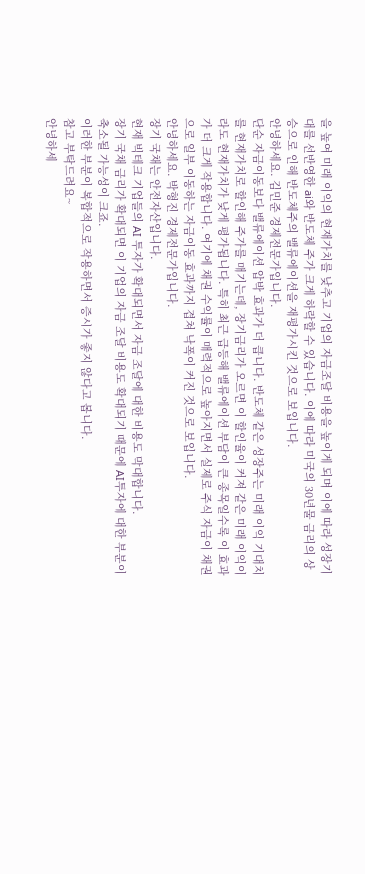을 높여 미래 이익의 현재가치를 낮추고 기업의 자금조달 비용을 높이게 되며 이에 따라 성장기대를 선반영한 ai와 반도체 주가 크게 하락할 수 있습니다. 이에 따라 미국의 30년물 금리의 상승으로 인해 반도체주의 밸류에이션을 재평가시킨 것으로 보입니다.
안녕하세요. 김민준 경제전문가입니다.
단순 자금이동보다 밸류에이션 압박 효과가 더 큽니다. 반도체 같은 성장주는 미래 이익 기대치를 현재가치로 할인해 주가를 매기는데, 장기금리가 오르면 이 할인율이 커져 같은 미래 이익이라도 현재가치가 낮게 평가됩니다. 특히 최근 급등해 밸류에이션 부담이 큰 종목일수록 이 효과가 더 크게 작용합니다. 여기에 채권 수익률이 매력적으로 높아지면서 실제로 주식 자금이 채권으로 일부 이동하는 자금이동 효과까지 겹쳐 낙폭이 커진 것으로 보입니다.
안녕하세요. 박형진 경제전문가입니다.
장기 국채는 안전자산입니다.
현재 빅테크 기업들의 AI 투자가 확대되면서 자금 조달에 대한 비용도 막대합니다.
장기 국채 금리가 확대되면 이 기업의 자금 조달 비용도 확대되기 때문에 AI투자에 대한 부분이 축소될 가능성이 크죠.
이러한 부분이 복합적으로 작용하면서 증시가 좋지 않다고 봅니다.
참고 부탁드려요~
안녕하세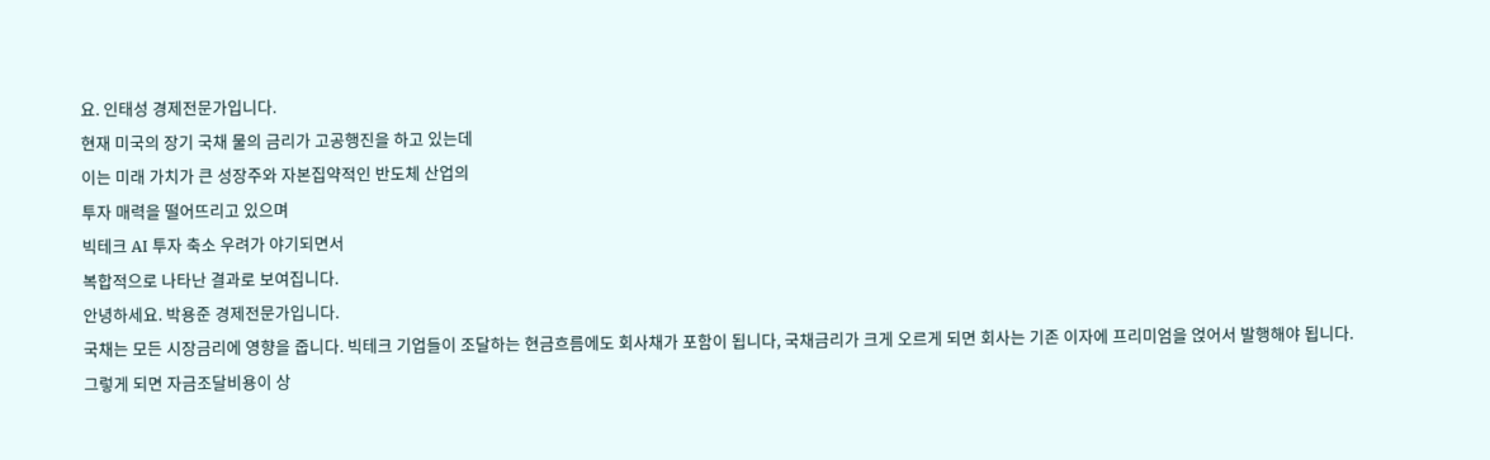요. 인태성 경제전문가입니다.
현재 미국의 장기 국채 물의 금리가 고공행진을 하고 있는데
이는 미래 가치가 큰 성장주와 자본집약적인 반도체 산업의
투자 매력을 떨어뜨리고 있으며
빅테크 AI 투자 축소 우려가 야기되면서
복합적으로 나타난 결과로 보여집니다.
안녕하세요. 박용준 경제전문가입니다.
국채는 모든 시장금리에 영향을 줍니다. 빅테크 기업들이 조달하는 현금흐름에도 회사채가 포함이 됩니다, 국채금리가 크게 오르게 되면 회사는 기존 이자에 프리미엄을 얹어서 발행해야 됩니다.
그렇게 되면 자금조달비용이 상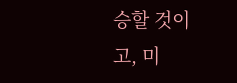승할 것이고, 미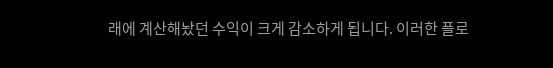래에 계산해놨던 수익이 크게 감소하게 됩니다. 이러한 플로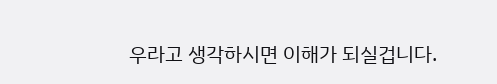우라고 생각하시면 이해가 되실겁니다.